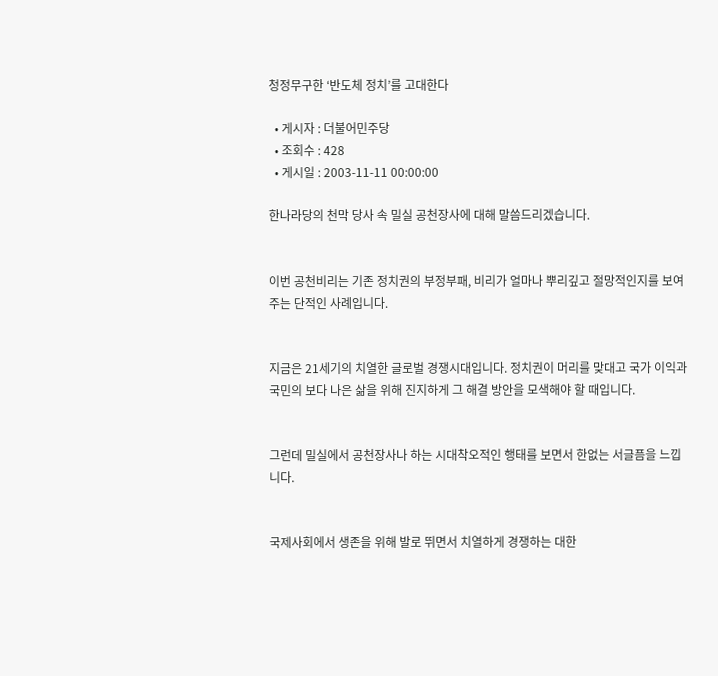청정무구한 ‘반도체 정치’를 고대한다

  • 게시자 : 더불어민주당
  • 조회수 : 428
  • 게시일 : 2003-11-11 00:00:00

한나라당의 천막 당사 속 밀실 공천장사에 대해 말씀드리겠습니다.


이번 공천비리는 기존 정치권의 부정부패, 비리가 얼마나 뿌리깊고 절망적인지를 보여주는 단적인 사례입니다.


지금은 21세기의 치열한 글로벌 경쟁시대입니다. 정치권이 머리를 맞대고 국가 이익과 국민의 보다 나은 삶을 위해 진지하게 그 해결 방안을 모색해야 할 때입니다.


그런데 밀실에서 공천장사나 하는 시대착오적인 행태를 보면서 한없는 서글픔을 느낍니다.


국제사회에서 생존을 위해 발로 뛰면서 치열하게 경쟁하는 대한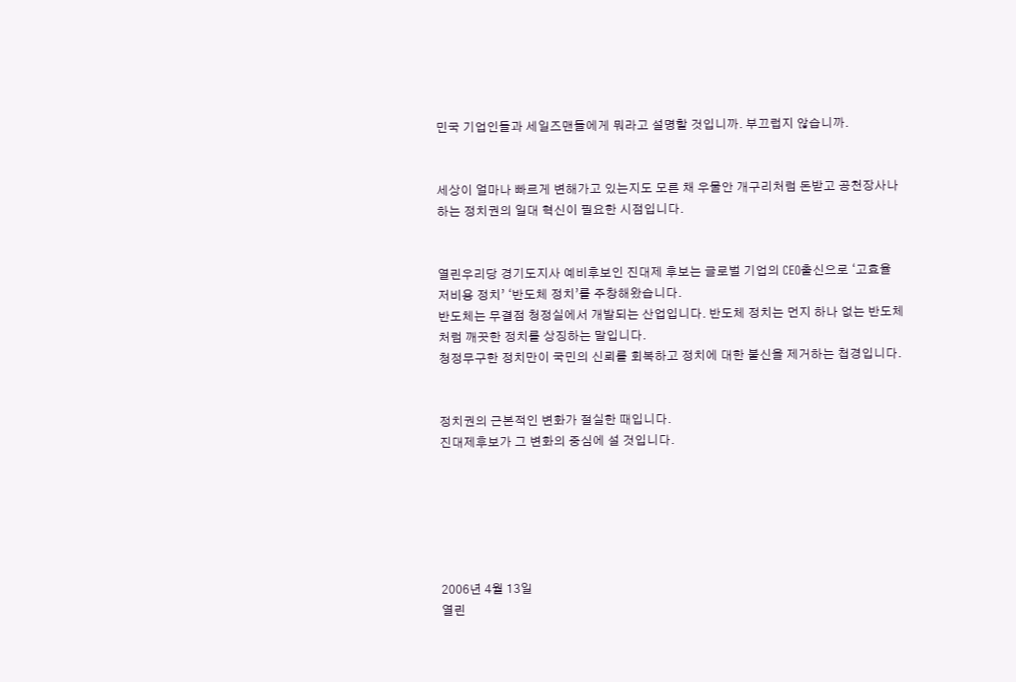민국 기업인들과 세일즈맨들에게 뭐라고 설명할 것입니까. 부끄럽지 않습니까.


세상이 얼마나 빠르게 변해가고 있는지도 모른 채 우물안 개구리처럼 돈받고 공천장사나 하는 정치권의 일대 혁신이 필요한 시점입니다.


열린우리당 경기도지사 예비후보인 진대제 후보는 글로벌 기업의 CEO출신으로 ‘고효율 저비용 정치’ ‘반도체 정치’를 주창해왔습니다.
반도체는 무결점 청정실에서 개발되는 산업입니다. 반도체 정치는 먼지 하나 없는 반도체처럼 깨끗한 정치를 상징하는 말입니다.
청정무구한 정치만이 국민의 신뢰를 회복하고 정치에 대한 불신을 제거하는 첩경입니다.


정치권의 근본적인 변화가 절실한 때입니다.
진대제후보가 그 변화의 중심에 설 것입니다.






2006년 4월 13일
열린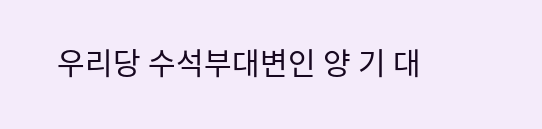우리당 수석부대변인 양 기 대